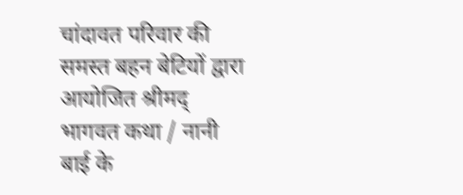चांदावत परिवार की समस्त बहन बेटियों द्वारा आयोजित श्रीमद् भागवत कथा / नानी बाई के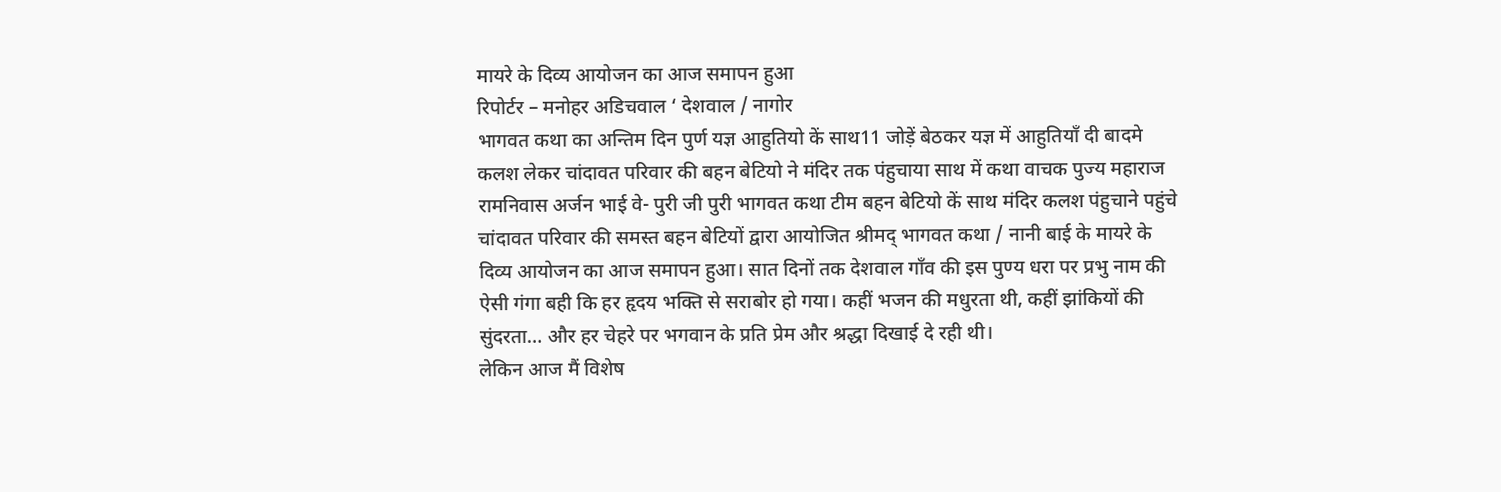मायरे के दिव्य आयोजन का आज समापन हुआ
रिपोर्टर – मनोहर अडिचवाल ‘ देशवाल / नागोर
भागवत कथा का अन्तिम दिन पुर्ण यज्ञ आहुतियो कें साथ11 जोड़ें बेठकर यज्ञ में आहुतियाँ दी बादमे कलश लेकर चांदावत परिवार की बहन बेटियो ने मंदिर तक पंहुचाया साथ में कथा वाचक पुज्य महाराज रामनिवास अर्जन भाई वे- पुरी जी पुरी भागवत कथा टीम बहन बेटियो कें साथ मंदिर कलश पंहुचाने पहुंचे
चांदावत परिवार की समस्त बहन बेटियों द्वारा आयोजित श्रीमद् भागवत कथा / नानी बाई के मायरे के दिव्य आयोजन का आज समापन हुआ। सात दिनों तक देशवाल गाँव की इस पुण्य धरा पर प्रभु नाम की ऐसी गंगा बही कि हर हृदय भक्ति से सराबोर हो गया। कहीं भजन की मधुरता थी, कहीं झांकियों की सुंदरता… और हर चेहरे पर भगवान के प्रति प्रेम और श्रद्धा दिखाई दे रही थी।
लेकिन आज मैं विशेष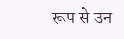रूप से उन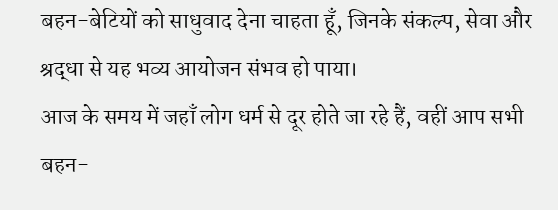बहन-बेटियों को साधुवाद देना चाहता हूँ, जिनके संकल्प, सेवा और श्रद्धा से यह भव्य आयोजन संभव हो पाया।
आज के समय में जहाँ लोग धर्म से दूर होते जा रहे हैं, वहीं आप सभी बहन-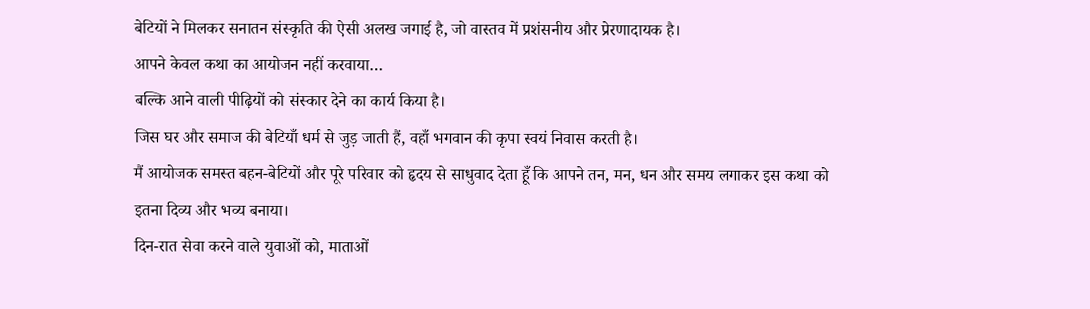बेटियों ने मिलकर सनातन संस्कृति की ऐसी अलख जगाई है, जो वास्तव में प्रशंसनीय और प्रेरणादायक है।
आपने केवल कथा का आयोजन नहीं करवाया…
बल्कि आने वाली पीढ़ियों को संस्कार देने का कार्य किया है।
जिस घर और समाज की बेटियाँ धर्म से जुड़ जाती हैं, वहाँ भगवान की कृपा स्वयं निवास करती है।
मैं आयोजक समस्त बहन-बेटियों और पूरे परिवार को हृदय से साधुवाद देता हूँ कि आपने तन, मन, धन और समय लगाकर इस कथा को इतना दिव्य और भव्य बनाया।
दिन-रात सेवा करने वाले युवाओं को, माताओं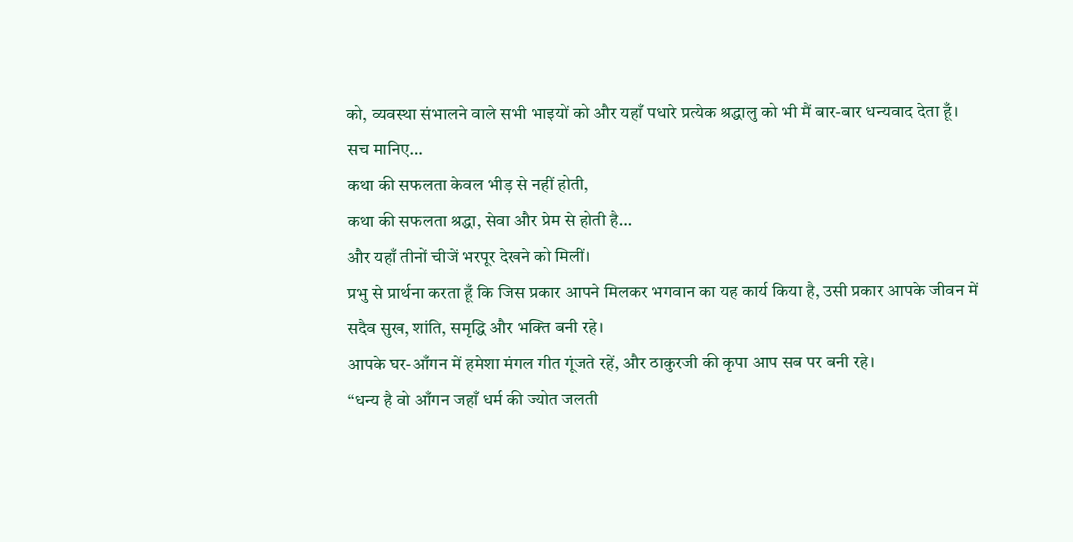को, व्यवस्था संभालने वाले सभी भाइयों को और यहाँ पधारे प्रत्येक श्रद्धालु को भी मैं बार-बार धन्यवाद देता हूँ।
सच मानिए…
कथा की सफलता केवल भीड़ से नहीं होती,
कथा की सफलता श्रद्धा, सेवा और प्रेम से होती है…
और यहाँ तीनों चीजें भरपूर देखने को मिलीं।
प्रभु से प्रार्थना करता हूँ कि जिस प्रकार आपने मिलकर भगवान का यह कार्य किया है, उसी प्रकार आपके जीवन में सदैव सुख, शांति, समृद्धि और भक्ति बनी रहे।
आपके घर-आँगन में हमेशा मंगल गीत गूंजते रहें, और ठाकुरजी की कृपा आप सब पर बनी रहे।
“धन्य है वो आँगन जहाँ धर्म की ज्योत जलती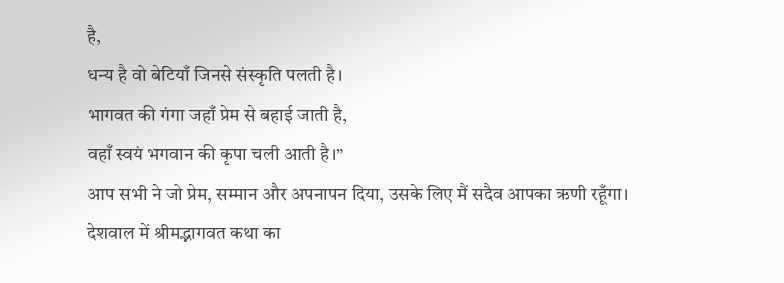है,
धन्य है वो बेटियाँ जिनसे संस्कृति पलती है।
भागवत की गंगा जहाँ प्रेम से बहाई जाती है,
वहाँ स्वयं भगवान की कृपा चली आती है।”
आप सभी ने जो प्रेम, सम्मान और अपनापन दिया, उसके लिए मैं सदैव आपका ऋणी रहूँगा।
देशवाल में श्रीमद्भागवत कथा का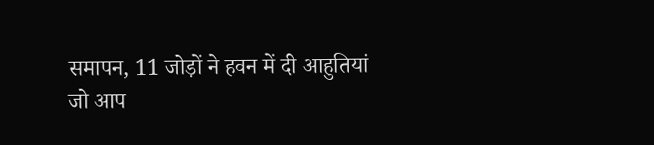समापन, 11 जोड़ों ने हवन में दी आहुतियां
जो आप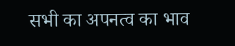सभी का अपनत्व का भाव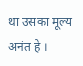था उसका मूल्य अनंत हे ।